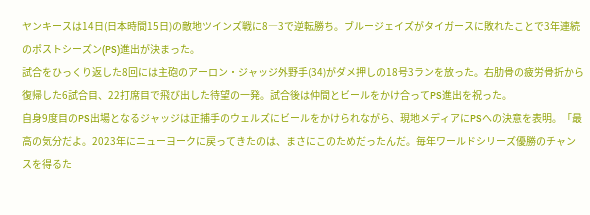ヤンキースは14日(日本時間15日)の敵地ツインズ戦に8―3で逆転勝ち。ブルージェイズがタイガースに敗れたことで3年連続のポストシーズン(PS)進出が決まった。
試合をひっくり返した8回には主砲のアーロン・ジャッジ外野手(34)がダメ押しの18号3ランを放った。右肋骨の疲労骨折から復帰した6試合目、22打席目で飛び出した待望の一発。試合後は仲間とビールをかけ合ってPS進出を祝った。
自身9度目のPS出場となるジャッジは正捕手のウェルズにビールをかけられながら、現地メディアにPSへの決意を表明。「最高の気分だよ。2023年にニューヨークに戻ってきたのは、まさにこのためだったんだ。毎年ワールドシリーズ優勝のチャンスを得るた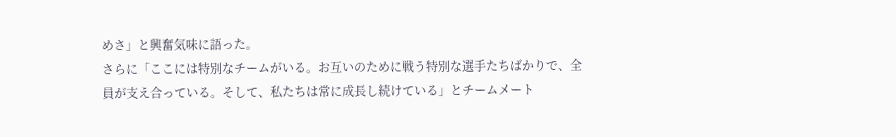めさ」と興奮気味に語った。
さらに「ここには特別なチームがいる。お互いのために戦う特別な選手たちばかりで、全員が支え合っている。そして、私たちは常に成長し続けている」とチームメート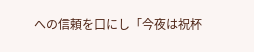への信頼を口にし「今夜は祝杯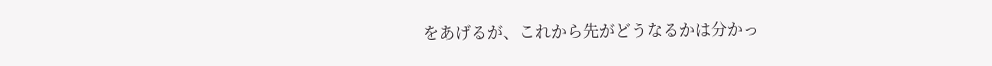をあげるが、これから先がどうなるかは分かっ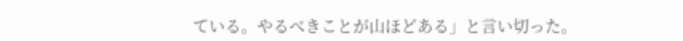ている。やるべきことが山ほどある」と言い切った。